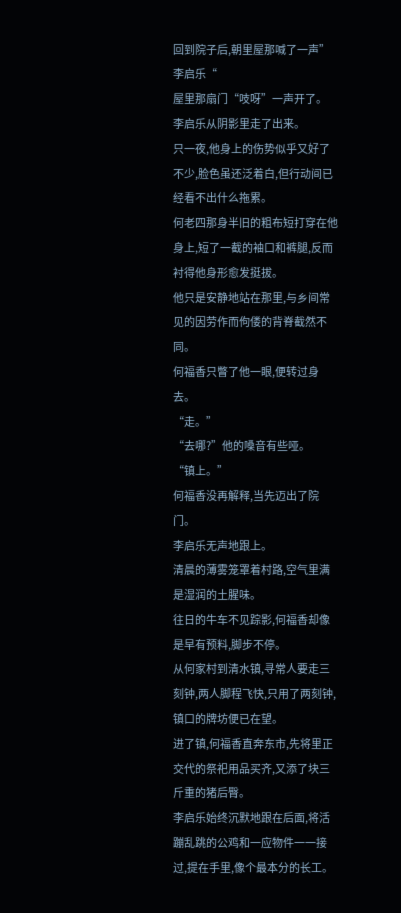回到院子后,朝里屋那喊了一声”李启乐“
屋里那扇门“吱呀”一声开了。
李启乐从阴影里走了出来。
只一夜,他身上的伤势似乎又好了不少,脸色虽还泛着白,但行动间已经看不出什么拖累。
何老四那身半旧的粗布短打穿在他身上,短了一截的袖口和裤腿,反而衬得他身形愈发挺拔。
他只是安静地站在那里,与乡间常见的因劳作而佝偻的背脊截然不同。
何福香只瞥了他一眼,便转过身去。
“走。”
“去哪?”他的嗓音有些哑。
“镇上。”
何福香没再解释,当先迈出了院门。
李启乐无声地跟上。
清晨的薄雾笼罩着村路,空气里满是湿润的土腥味。
往日的牛车不见踪影,何福香却像是早有预料,脚步不停。
从何家村到清水镇,寻常人要走三刻钟,两人脚程飞快,只用了两刻钟,镇口的牌坊便已在望。
进了镇,何福香直奔东市,先将里正交代的祭祀用品买齐,又添了块三斤重的猪后臀。
李启乐始终沉默地跟在后面,将活蹦乱跳的公鸡和一应物件一一接过,提在手里,像个最本分的长工。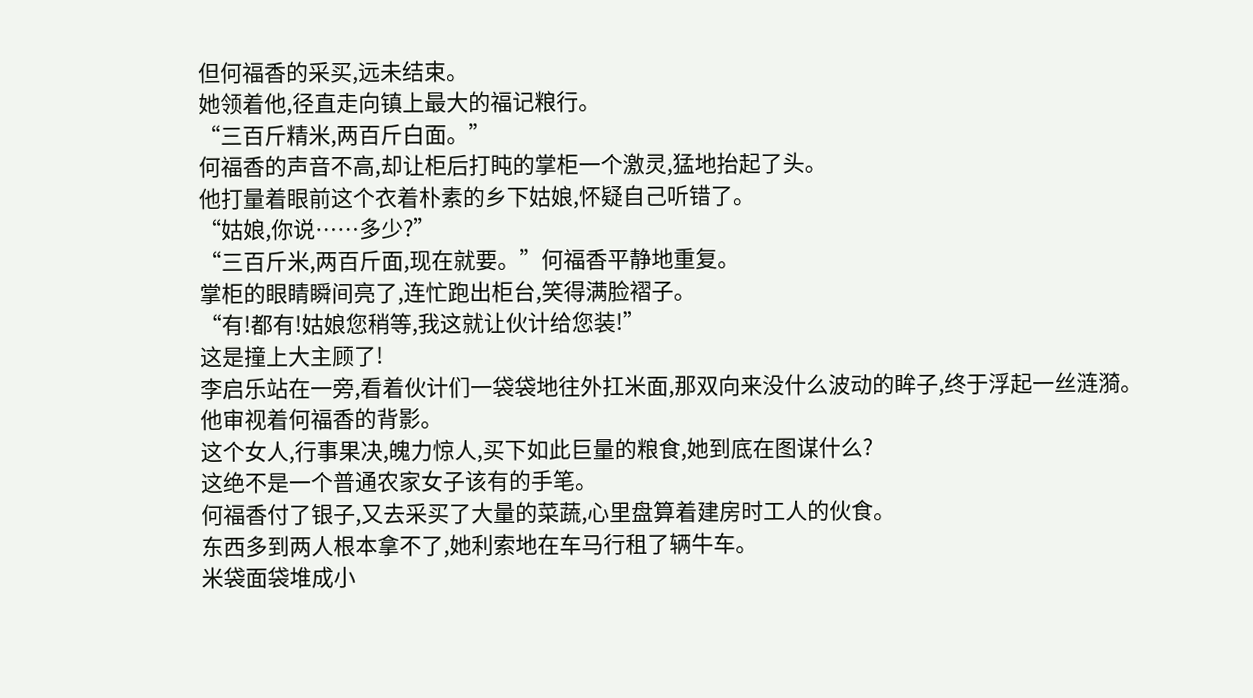但何福香的采买,远未结束。
她领着他,径直走向镇上最大的福记粮行。
“三百斤精米,两百斤白面。”
何福香的声音不高,却让柜后打盹的掌柜一个激灵,猛地抬起了头。
他打量着眼前这个衣着朴素的乡下姑娘,怀疑自己听错了。
“姑娘,你说……多少?”
“三百斤米,两百斤面,现在就要。”何福香平静地重复。
掌柜的眼睛瞬间亮了,连忙跑出柜台,笑得满脸褶子。
“有!都有!姑娘您稍等,我这就让伙计给您装!”
这是撞上大主顾了!
李启乐站在一旁,看着伙计们一袋袋地往外扛米面,那双向来没什么波动的眸子,终于浮起一丝涟漪。
他审视着何福香的背影。
这个女人,行事果决,魄力惊人,买下如此巨量的粮食,她到底在图谋什么?
这绝不是一个普通农家女子该有的手笔。
何福香付了银子,又去采买了大量的菜蔬,心里盘算着建房时工人的伙食。
东西多到两人根本拿不了,她利索地在车马行租了辆牛车。
米袋面袋堆成小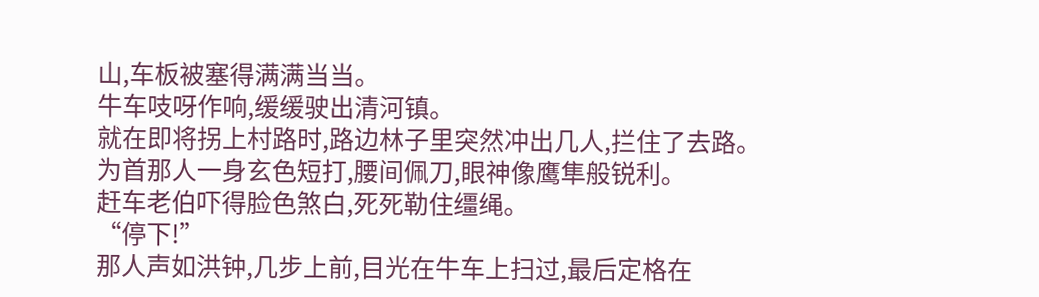山,车板被塞得满满当当。
牛车吱呀作响,缓缓驶出清河镇。
就在即将拐上村路时,路边林子里突然冲出几人,拦住了去路。
为首那人一身玄色短打,腰间佩刀,眼神像鹰隼般锐利。
赶车老伯吓得脸色煞白,死死勒住缰绳。
“停下!”
那人声如洪钟,几步上前,目光在牛车上扫过,最后定格在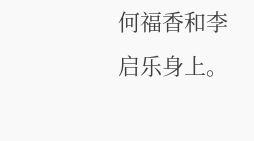何福香和李启乐身上。